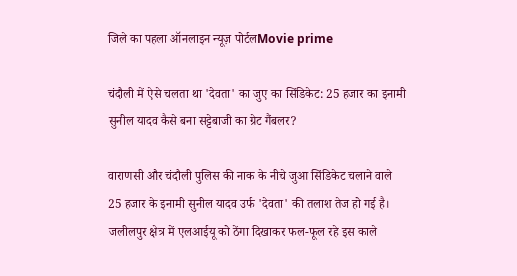जिले का पहला ऑनलाइन न्यूज़ पोर्टलMovie prime

चंदौली में ऐसे चलता था 'देवता' का जुए का सिंडिकेट: 25 हजार का इनामी सुनील यादव कैसे बना सट्टेबाजी का ग्रेट गैंबलर?

वाराणसी और चंदौली पुलिस की नाक के नीचे जुआ सिंडिकेट चलाने वाले 25 हजार के इनामी सुनील यादव उर्फ 'देवता' की तलाश तेज हो गई है। जलीलपुर क्षेत्र में एलआईयू को ठेंगा दिखाकर फल-फूल रहे इस काले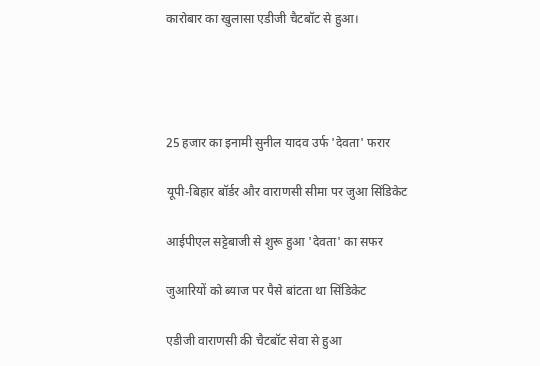कारोबार का खुलासा एडीजी चैटबॉट से हुआ।




25 हजार का इनामी सुनील यादव उर्फ 'देवता' फरार

यूपी-बिहार बॉर्डर और वाराणसी सीमा पर जुआ सिंडिकेट

आईपीएल सट्टेबाजी से शुरू हुआ 'देवता' का सफर

जुआरियों को ब्याज पर पैसे बांटता था सिंडिकेट

एडीजी वाराणसी की चैटबॉट सेवा से हुआ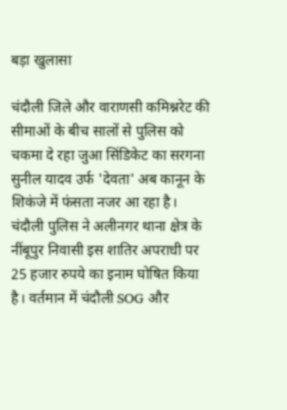बड़ा खुलासा

चंदौली जिले और वाराणसी कमिश्नरेट की सीमाओं के बीच सालों से पुलिस को चकमा दे रहा जुआ सिंडिकेट का सरगना सुनील यादव उर्फ 'देवता' अब कानून के शिकंजे में फंसता नजर आ रहा है। चंदौली पुलिस ने अलीनगर थाना क्षेत्र के नींबूपुर निवासी इस शातिर अपराधी पर 25 हजार रुपये का इनाम घोषित किया है। वर्तमान में चंदौली SOG और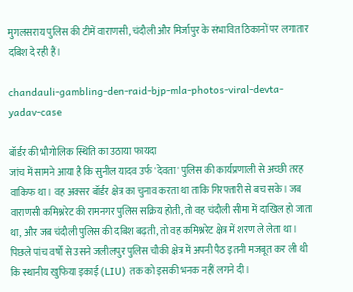मुगलसराय पुलिस की टीमें वाराणसी, चंदौली और मिर्जापुर के संभावित ठिकानों पर लगातार दबिश दे रही हैं।

chandauli-gambling-den-raid-bjp-mla-photos-viral-devta-yadav-case

बॉर्डर की भौगोलिक स्थिति का उठाया फायदा
जांच में सामने आया है कि सुनील यादव उर्फ 'देवता' पुलिस की कार्यप्रणाली से अच्छी तरह वाकिफ था। वह अक्सर बॉर्डर क्षेत्र का चुनाव करता था ताकि गिरफ्तारी से बच सके। जब वाराणसी कमिश्नरेट की रामनगर पुलिस सक्रिय होती, तो वह चंदौली सीमा में दाखिल हो जाता था, और जब चंदौली पुलिस की दबिश बढ़ती, तो वह कमिश्नरेट क्षेत्र में शरण ले लेता था। पिछले पांच वर्षों से उसने जलीलपुर पुलिस चौकी क्षेत्र में अपनी पैठ इतनी मजबूत कर ली थी कि स्थानीय खुफिया इकाई (LIU) तक को इसकी भनक नहीं लगने दी।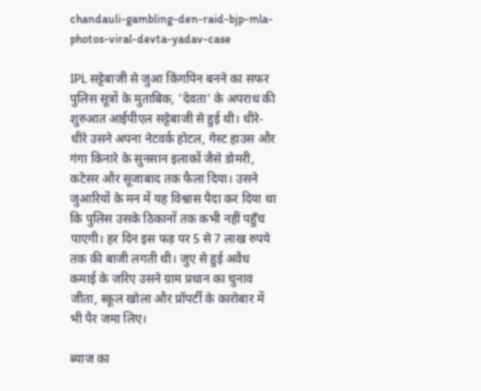chandauli-gambling-den-raid-bjp-mla-photos-viral-devta-yadav-case

IPL सट्टेबाजी से जुआ किंगपिन बनने का सफर
पुलिस सूत्रों के मुताबिक, 'देवता' के अपराध की शुरुआत आईपीएल सट्टेबाजी से हुई थी। धीरे-धीरे उसने अपना नेटवर्क होटल, गेस्ट हाउस और गंगा किनारे के सुनसान इलाकों जैसे डोमरी, कटेसर और सूजाबाद तक फैला दिया। उसने जुआरियों के मन में यह विश्वास पैदा कर दिया था कि पुलिस उसके ठिकानों तक कभी नहीं पहुँच पाएगी। हर दिन इस फड़ पर 5 से 7 लाख रुपये तक की बाजी लगती थी। जुए से हुई अवैध कमाई के जरिए उसने ग्राम प्रधान का चुनाव जीता, स्कूल खोला और प्रॉपर्टी के कारोबार में भी पैर जमा लिए।

ब्याज का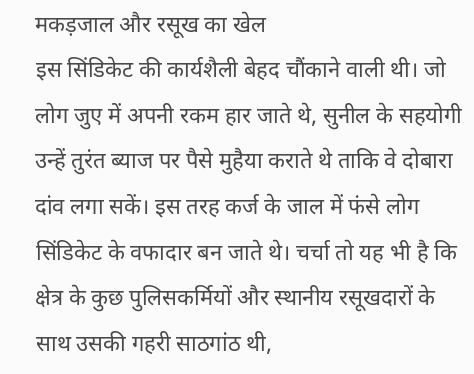मकड़जाल और रसूख का खेल
इस सिंडिकेट की कार्यशैली बेहद चौंकाने वाली थी। जो लोग जुए में अपनी रकम हार जाते थे, सुनील के सहयोगी उन्हें तुरंत ब्याज पर पैसे मुहैया कराते थे ताकि वे दोबारा दांव लगा सकें। इस तरह कर्ज के जाल में फंसे लोग सिंडिकेट के वफादार बन जाते थे। चर्चा तो यह भी है कि क्षेत्र के कुछ पुलिसकर्मियों और स्थानीय रसूखदारों के साथ उसकी गहरी साठगांठ थी,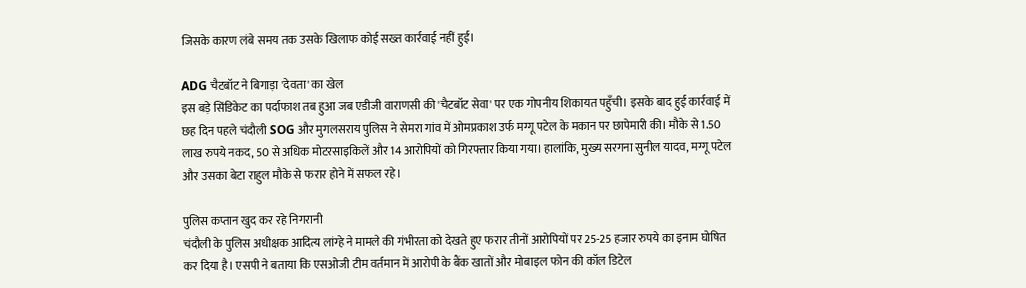जिसके कारण लंबे समय तक उसके खिलाफ कोई सख्त कार्रवाई नहीं हुई।

ADG चैटबॉट ने बिगाड़ा 'देवता' का खेल
इस बड़े सिंडिकेट का पर्दाफाश तब हुआ जब एडीजी वाराणसी की 'चैटबॉट सेवा' पर एक गोपनीय शिकायत पहुँची। इसके बाद हुई कार्रवाई में छह दिन पहले चंदौली SOG और मुगलसराय पुलिस ने सेमरा गांव में ओमप्रकाश उर्फ मग्गू पटेल के मकान पर छापेमारी की। मौके से 1.50 लाख रुपये नकद, 50 से अधिक मोटरसाइकिलें और 14 आरोपियों को गिरफ्तार किया गया। हालांकि, मुख्य सरगना सुनील यादव, मग्गू पटेल और उसका बेटा राहुल मौके से फरार होने में सफल रहे।

पुलिस कप्तान खुद कर रहे निगरानी
चंदौली के पुलिस अधीक्षक आदित्य लांग्हे ने मामले की गंभीरता को देखते हुए फरार तीनों आरोपियों पर 25-25 हजार रुपये का इनाम घोषित कर दिया है। एसपी ने बताया कि एसओजी टीम वर्तमान में आरोपी के बैंक खातों और मोबाइल फोन की कॉल डिटेल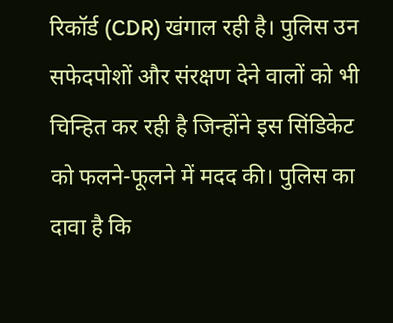रिकॉर्ड (CDR) खंगाल रही है। पुलिस उन सफेदपोशों और संरक्षण देने वालों को भी चिन्हित कर रही है जिन्होंने इस सिंडिकेट को फलने-फूलने में मदद की। पुलिस का दावा है कि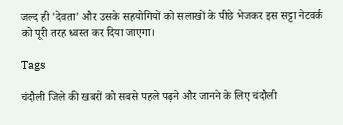जल्द ही 'देवता' और उसके सहयोगियों को सलाखों के पीछे भेजकर इस सट्टा नेटवर्क को पूरी तरह ध्वस्त कर दिया जाएगा।

Tags

चंदौली जिले की खबरों को सबसे पहले पढ़ने और जानने के लिए चंदौली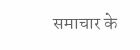समाचार के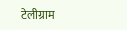टेलीग्राम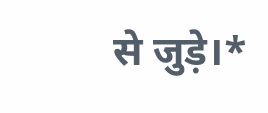से जुड़े।*